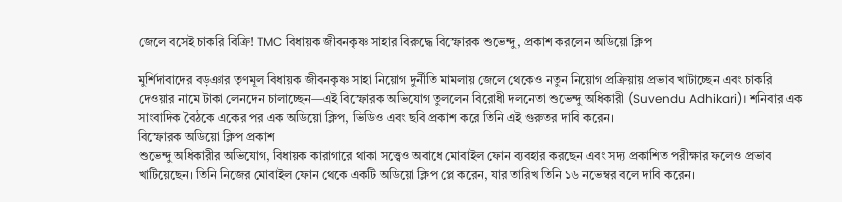জেলে বসেই চাকরি বিক্রি! TMC বিধায়ক জীবনকৃষ্ণ সাহার বিরুদ্ধে বিস্ফোরক শুভেন্দু, প্রকাশ করলেন অডিয়ো ক্লিপ

মুর্শিদাবাদের বড়ঞার তৃণমূল বিধায়ক জীবনকৃষ্ণ সাহা নিয়োগ দুর্নীতি মামলায় জেলে থেকেও নতুন নিয়োগ প্রক্রিয়ায় প্রভাব খাটাচ্ছেন এবং চাকরি দেওয়ার নামে টাকা লেনদেন চালাচ্ছেন—এই বিস্ফোরক অভিযোগ তুললেন বিরোধী দলনেতা শুভেন্দু অধিকারী (Suvendu Adhikari)। শনিবার এক সাংবাদিক বৈঠকে একের পর এক অডিয়ো ক্লিপ, ভিডিও এবং ছবি প্রকাশ করে তিনি এই গুরুতর দাবি করেন।
বিস্ফোরক অডিয়ো ক্লিপ প্রকাশ
শুভেন্দু অধিকারীর অভিযোগ, বিধায়ক কারাগারে থাকা সত্ত্বেও অবাধে মোবাইল ফোন ব্যবহার করছেন এবং সদ্য প্রকাশিত পরীক্ষার ফলেও প্রভাব খাটিয়েছেন। তিনি নিজের মোবাইল ফোন থেকে একটি অডিয়ো ক্লিপ প্লে করেন, যার তারিখ তিনি ১৬ নভেম্বর বলে দাবি করেন।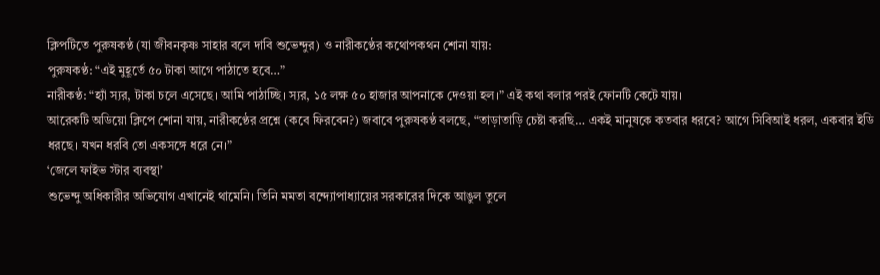ক্লিপটিতে পুরুষকণ্ঠ (যা জীবনকৃষ্ণ সাহার বলে দাবি শুভেন্দুর) ও নারীকণ্ঠের কথোপকথন শোনা যায়:
পুরুষকণ্ঠ: “এই মুহূর্তে ৫০ টাকা আগে পাঠাতে হবে…”
নারীকণ্ঠ: “হ্যাঁ স্যর, টাকা চলে এসেছে। আমি পাঠাচ্ছি। স্যর, ১৫ লক্ষ ৫০ হাজার আপনাকে দেওয়া হল।” এই কথা বলার পরই ফোনটি কেটে যায়।
আরেকটি অডিয়ো ক্লিপে শোনা যায়, নারীকণ্ঠের প্রশ্নে (কবে ফিরবেন?) জবাবে পুরুষকণ্ঠ বলছে, “তাড়াতাড়ি চেষ্টা করছি… একই মানুষকে কতবার ধরবে? আগে সিবিআই ধরল, একবার ইডি ধরছে। যখন ধরবি তো একসঙ্গে ধরে নে।”
‘জেলে ফাইভ স্টার ব্যবস্থা’
শুভেন্দু অধিকারীর অভিযোগ এখানেই থামেনি। তিনি মমতা বন্দ্যোপাধ্যায়ের সরকারের দিকে আঙুল তুলে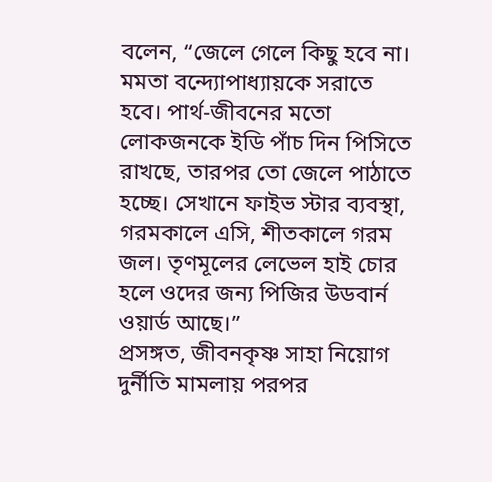বলেন, “জেলে গেলে কিছু হবে না। মমতা বন্দ্যোপাধ্যায়কে সরাতে হবে। পার্থ-জীবনের মতো লোকজনকে ইডি পাঁচ দিন পিসিতে রাখছে, তারপর তো জেলে পাঠাতে হচ্ছে। সেখানে ফাইভ স্টার ব্যবস্থা, গরমকালে এসি, শীতকালে গরম জল। তৃণমূলের লেভেল হাই চোর হলে ওদের জন্য পিজির উডবার্ন ওয়ার্ড আছে।”
প্রসঙ্গত, জীবনকৃষ্ণ সাহা নিয়োগ দুর্নীতি মামলায় পরপর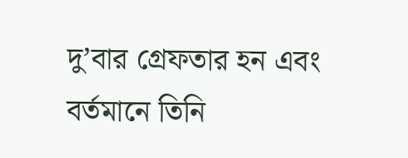দু’বার গ্রেফতার হন এবং বর্তমানে তিনি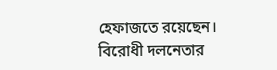হেফাজতে রয়েছেন। বিরোধী দলনেতার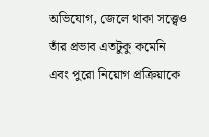অভিযোগ, জেলে থাকা সত্ত্বেও তাঁর প্রভাব এতটুকু কমেনি এবং পুরো নিয়োগ প্রক্রিয়াকে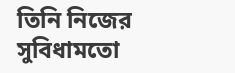তিনি নিজের সুবিধামতো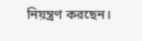নিয়ন্ত্রণ করছেন।